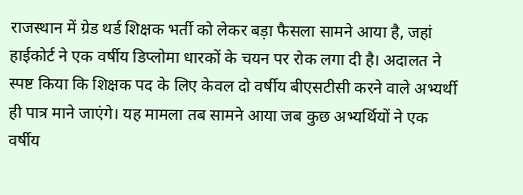राजस्थान में ग्रेड थर्ड शिक्षक भर्ती को लेकर बड़ा फैसला सामने आया है, जहां हाईकोर्ट ने एक वर्षीय डिप्लोमा धारकों के चयन पर रोक लगा दी है। अदालत ने स्पष्ट किया कि शिक्षक पद के लिए केवल दो वर्षीय बीएसटीसी करने वाले अभ्यर्थी ही पात्र माने जाएंगे। यह मामला तब सामने आया जब कुछ अभ्यर्थियों ने एक वर्षीय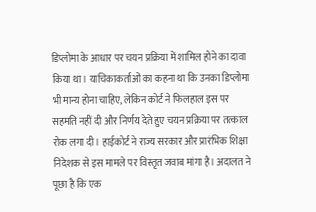डिप्लोमा के आधार पर चयन प्रक्रिया में शामिल होने का दावा किया था। याचिकाकर्ताओं का कहना था कि उनका डिप्लोमा भी मान्य होना चाहिए, लेकिन कोर्ट ने फिलहाल इस पर सहमति नहीं दी और निर्णय देते हुए चयन प्रक्रिया पर तत्काल रोक लगा दी। हाईकोर्ट ने राज्य सरकार और प्रारंभिक शिक्षा निदेशक से इस मामले पर विस्तृत जवाब मांगा है। अदालत ने पूछा है कि एक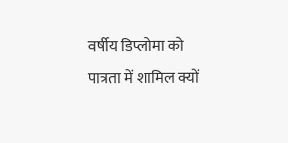वर्षीय डिप्लोमा को पात्रता में शामिल क्यों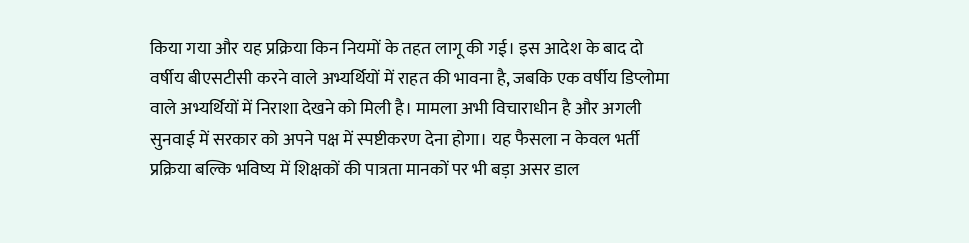किया गया और यह प्रक्रिया किन नियमों के तहत लागू की गई। इस आदेश के बाद दो वर्षीय बीएसटीसी करने वाले अभ्यर्थियों में राहत की भावना है, जबकि एक वर्षीय डिप्लोमा वाले अभ्यर्थियों में निराशा देखने को मिली है। मामला अभी विचाराधीन है और अगली सुनवाई में सरकार को अपने पक्ष में स्पष्टीकरण देना होगा। यह फैसला न केवल भर्ती प्रक्रिया बल्कि भविष्य में शिक्षकों की पात्रता मानकों पर भी बड़ा असर डाल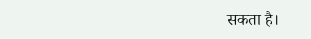सकता है।